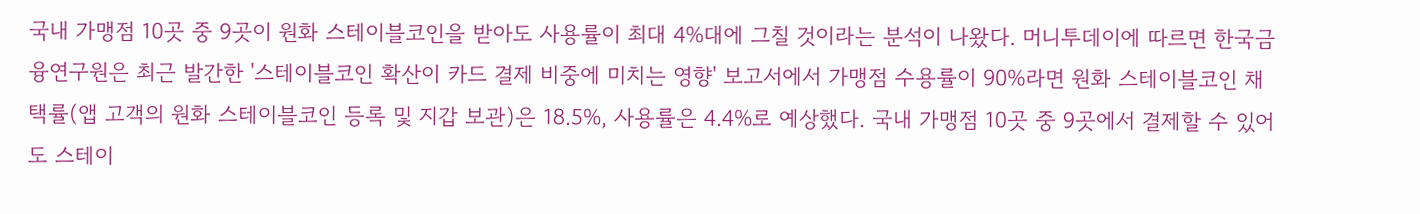국내 가맹점 10곳 중 9곳이 원화 스테이블코인을 받아도 사용률이 최대 4%대에 그칠 것이라는 분석이 나왔다. 머니투데이에 따르면 한국금융연구원은 최근 발간한 '스테이블코인 확산이 카드 결제 비중에 미치는 영향' 보고서에서 가맹점 수용률이 90%라면 원화 스테이블코인 채택률(앱 고객의 원화 스테이블코인 등록 및 지갑 보관)은 18.5%, 사용률은 4.4%로 예상했다. 국내 가맹점 10곳 중 9곳에서 결제할 수 있어도 스테이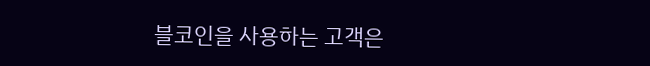블코인을 사용하는 고객은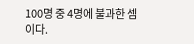100명 중 4명에 불과한 셈이다.